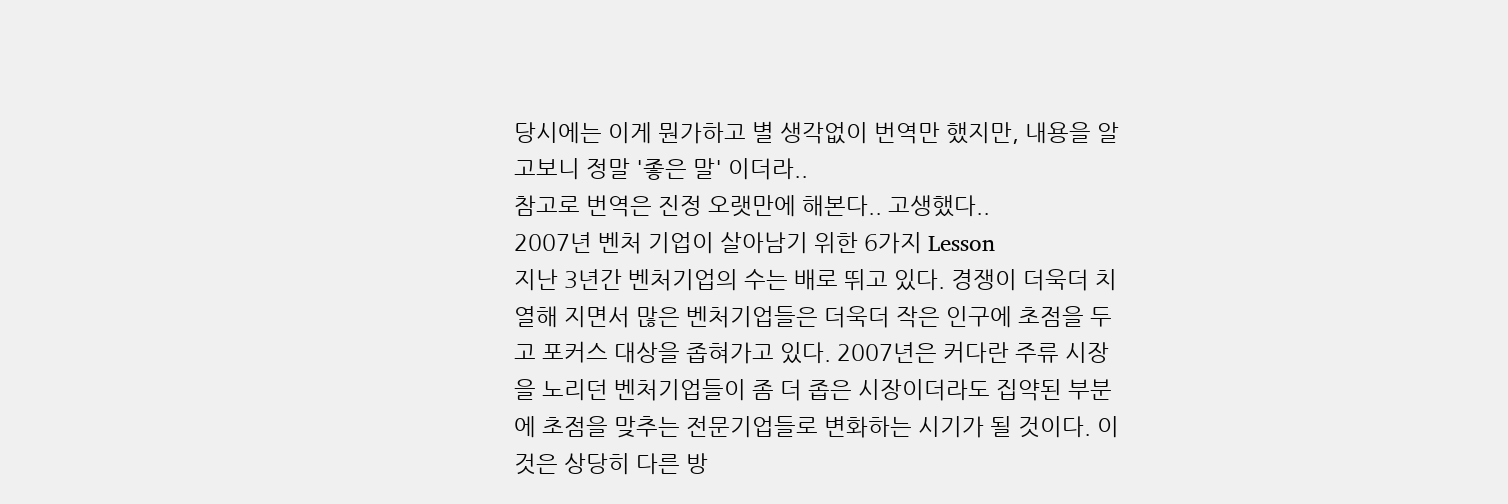당시에는 이게 뭔가하고 별 생각없이 번역만 했지만, 내용을 알고보니 정말 '좋은 말' 이더라..
참고로 번역은 진정 오랫만에 해본다.. 고생했다..
2007년 벤처 기업이 살아남기 위한 6가지 Lesson
지난 3년간 벤처기업의 수는 배로 뛰고 있다. 경쟁이 더욱더 치열해 지면서 많은 벤처기업들은 더욱더 작은 인구에 초점을 두고 포커스 대상을 좁혀가고 있다. 2007년은 커다란 주류 시장을 노리던 벤처기업들이 좀 더 좁은 시장이더라도 집약된 부분에 초점을 맞추는 전문기업들로 변화하는 시기가 될 것이다. 이것은 상당히 다른 방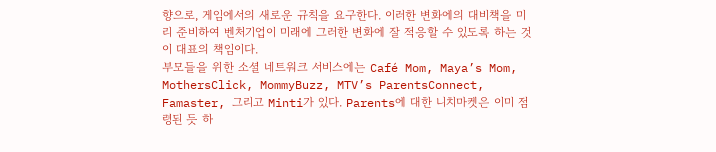향으로, 게임에서의 새로운 규칙을 요구한다. 이러한 변화에의 대비책을 미리 준비하여 벤처기업이 미래에 그러한 변화에 잘 적응할 수 있도록 하는 것이 대표의 책임이다.
부모들을 위한 소셜 네트워크 서비스에는 Café Mom, Maya’s Mom, MothersClick, MommyBuzz, MTV’s ParentsConnect, Famaster, 그리고 Minti가 있다. Parents에 대한 니치마켓은 이미 점령된 듯 하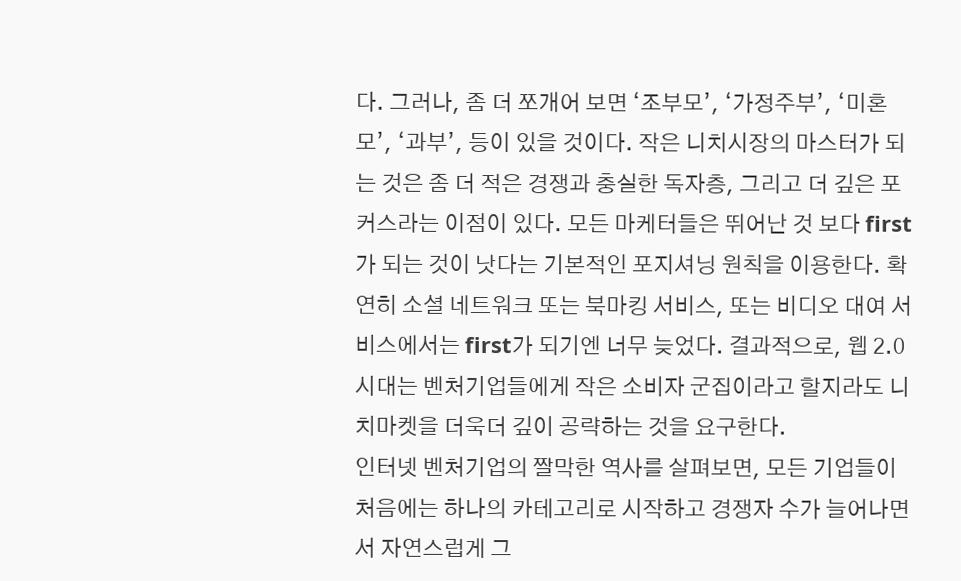다. 그러나, 좀 더 쪼개어 보면 ‘조부모’, ‘가정주부’, ‘미혼모’, ‘과부’, 등이 있을 것이다. 작은 니치시장의 마스터가 되는 것은 좀 더 적은 경쟁과 충실한 독자층, 그리고 더 깊은 포커스라는 이점이 있다. 모든 마케터들은 뛰어난 것 보다 first가 되는 것이 낫다는 기본적인 포지셔닝 원칙을 이용한다. 확연히 소셜 네트워크 또는 북마킹 서비스, 또는 비디오 대여 서비스에서는 first가 되기엔 너무 늦었다. 결과적으로, 웹 2.0 시대는 벤처기업들에게 작은 소비자 군집이라고 할지라도 니치마켓을 더욱더 깊이 공략하는 것을 요구한다.
인터넷 벤처기업의 짤막한 역사를 살펴보면, 모든 기업들이 처음에는 하나의 카테고리로 시작하고 경쟁자 수가 늘어나면서 자연스럽게 그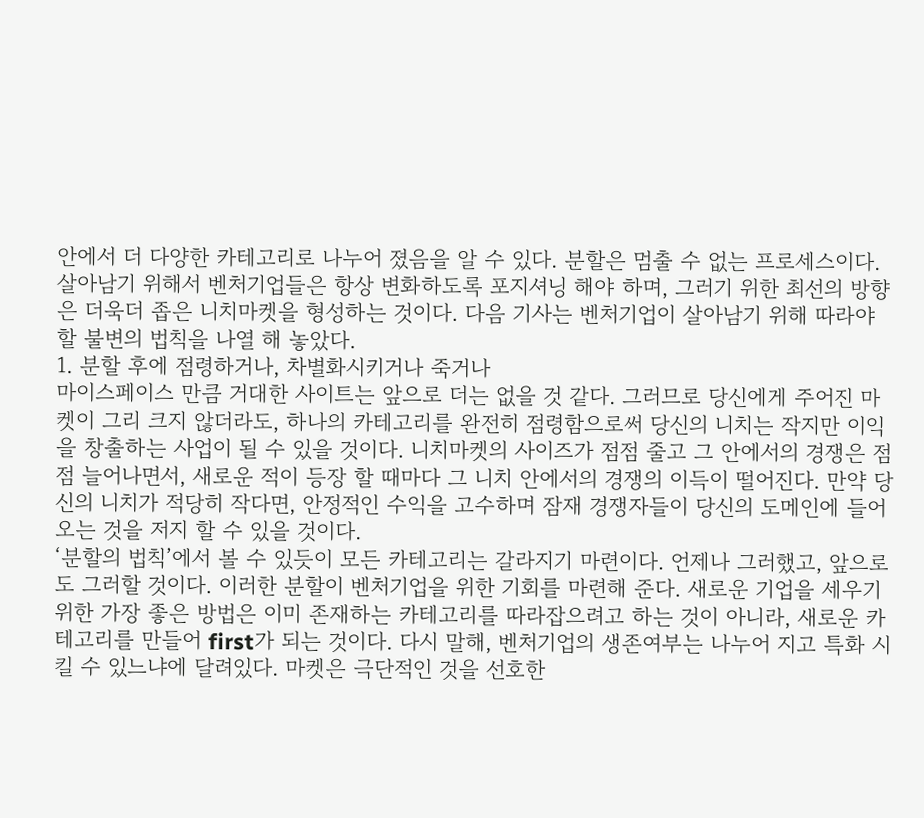안에서 더 다양한 카테고리로 나누어 졌음을 알 수 있다. 분할은 멈출 수 없는 프로세스이다. 살아남기 위해서 벤처기업들은 항상 변화하도록 포지셔닝 해야 하며, 그러기 위한 최선의 방향은 더욱더 좁은 니치마켓을 형성하는 것이다. 다음 기사는 벤처기업이 살아남기 위해 따라야 할 불변의 법칙을 나열 해 놓았다.
1. 분할 후에 점령하거나, 차별화시키거나 죽거나
마이스페이스 만큼 거대한 사이트는 앞으로 더는 없을 것 같다. 그러므로 당신에게 주어진 마켓이 그리 크지 않더라도, 하나의 카테고리를 완전히 점령함으로써 당신의 니치는 작지만 이익을 창출하는 사업이 될 수 있을 것이다. 니치마켓의 사이즈가 점점 줄고 그 안에서의 경쟁은 점점 늘어나면서, 새로운 적이 등장 할 때마다 그 니치 안에서의 경쟁의 이득이 떨어진다. 만약 당신의 니치가 적당히 작다면, 안정적인 수익을 고수하며 잠재 경쟁자들이 당신의 도메인에 들어오는 것을 저지 할 수 있을 것이다.
‘분할의 법칙’에서 볼 수 있듯이 모든 카테고리는 갈라지기 마련이다. 언제나 그러했고, 앞으로도 그러할 것이다. 이러한 분할이 벤처기업을 위한 기회를 마련해 준다. 새로운 기업을 세우기 위한 가장 좋은 방법은 이미 존재하는 카테고리를 따라잡으려고 하는 것이 아니라, 새로운 카테고리를 만들어 first가 되는 것이다. 다시 말해, 벤처기업의 생존여부는 나누어 지고 특화 시킬 수 있느냐에 달려있다. 마켓은 극단적인 것을 선호한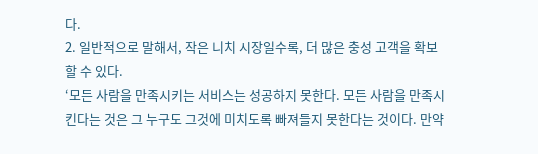다.
2. 일반적으로 말해서, 작은 니치 시장일수록, 더 많은 충성 고객을 확보할 수 있다.
‘모든 사람을 만족시키는 서비스는 성공하지 못한다. 모든 사람을 만족시킨다는 것은 그 누구도 그것에 미치도록 빠져들지 못한다는 것이다. 만약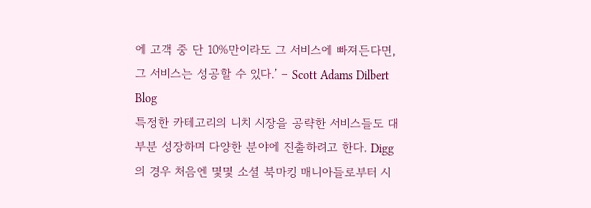에 고객 중 단 10%만이라도 그 서비스에 빠져든다면, 그 서비스는 성공할 수 있다.’ – Scott Adams Dilbert Blog
특정한 카테고리의 니치 시장을 공략한 서비스들도 대부분 성장하며 다양한 분야에 진출하려고 한다. Digg의 경우 처음엔 몇몇 소셜 북마킹 매니아들로부터 시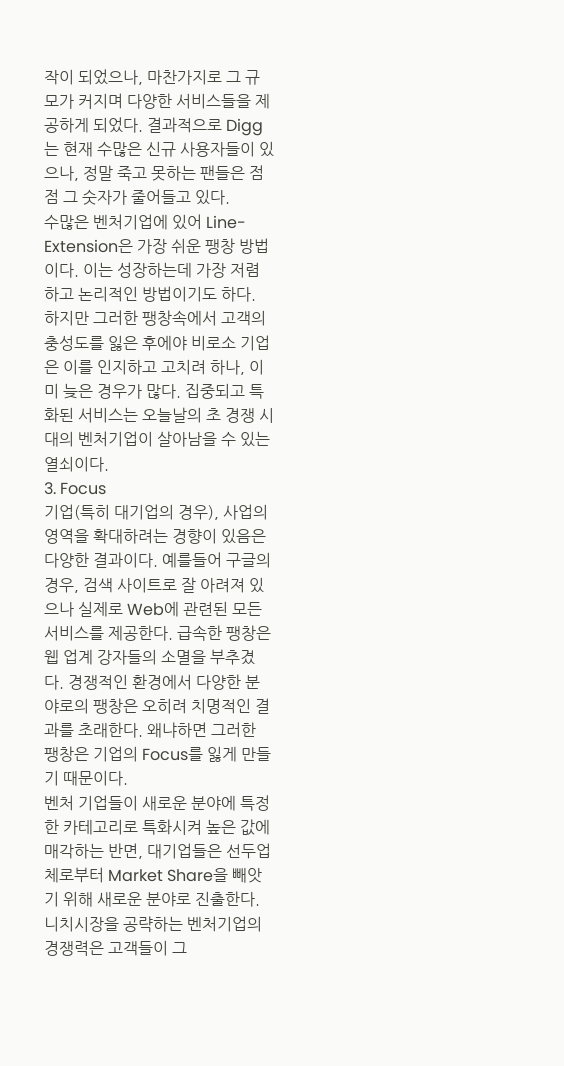작이 되었으나, 마찬가지로 그 규모가 커지며 다양한 서비스들을 제공하게 되었다. 결과적으로 Digg는 현재 수많은 신규 사용자들이 있으나, 정말 죽고 못하는 팬들은 점점 그 숫자가 줄어들고 있다.
수많은 벤처기업에 있어 Line-Extension은 가장 쉬운 팽창 방법이다. 이는 성장하는데 가장 저렴하고 논리적인 방법이기도 하다. 하지만 그러한 팽창속에서 고객의 충성도를 잃은 후에야 비로소 기업은 이를 인지하고 고치려 하나, 이미 늦은 경우가 많다. 집중되고 특화된 서비스는 오늘날의 초 경쟁 시대의 벤처기업이 살아남을 수 있는 열쇠이다.
3. Focus
기업(특히 대기업의 경우), 사업의 영역을 확대하려는 경향이 있음은 다양한 결과이다. 예를들어 구글의 경우, 검색 사이트로 잘 아려져 있으나 실제로 Web에 관련된 모든 서비스를 제공한다. 급속한 팽창은 웹 업계 강자들의 소멸을 부추겼다. 경쟁적인 환경에서 다양한 분야로의 팽창은 오히려 치명적인 결과를 초래한다. 왜냐하면 그러한 팽창은 기업의 Focus를 잃게 만들기 때문이다.
벤처 기업들이 새로운 분야에 특정한 카테고리로 특화시켜 높은 값에 매각하는 반면, 대기업들은 선두업체로부터 Market Share을 빼앗기 위해 새로운 분야로 진출한다. 니치시장을 공략하는 벤처기업의 경쟁력은 고객들이 그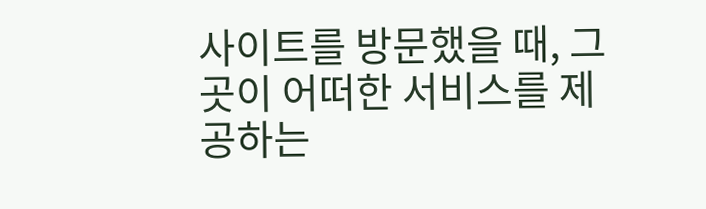사이트를 방문했을 때, 그 곳이 어떠한 서비스를 제공하는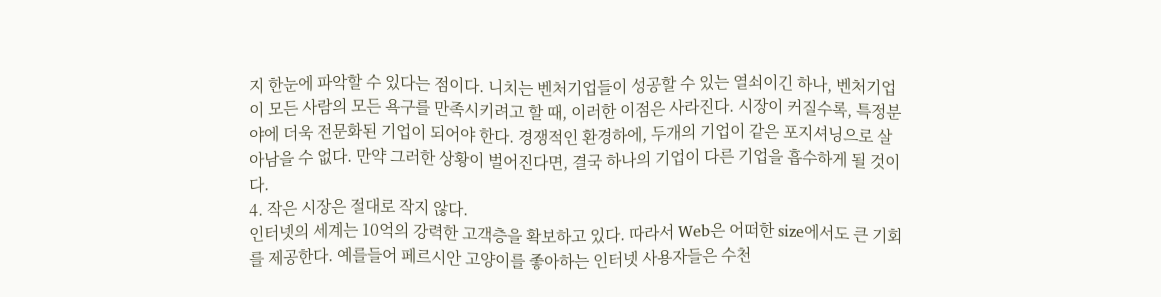지 한눈에 파악할 수 있다는 점이다. 니치는 벤처기업들이 성공할 수 있는 열쇠이긴 하나, 벤처기업이 모든 사람의 모든 욕구를 만족시키려고 할 때, 이러한 이점은 사라진다. 시장이 커질수록, 특정분야에 더욱 전문화된 기업이 되어야 한다. 경쟁적인 환경하에, 두개의 기업이 같은 포지셔닝으로 살아남을 수 없다. 만약 그러한 상황이 벌어진다면, 결국 하나의 기업이 다른 기업을 흡수하게 될 것이다.
4. 작은 시장은 절대로 작지 않다.
인터넷의 세계는 10억의 강력한 고객층을 확보하고 있다. 따라서 Web은 어떠한 size에서도 큰 기회를 제공한다. 예를들어 페르시안 고양이를 좋아하는 인터넷 사용자들은 수천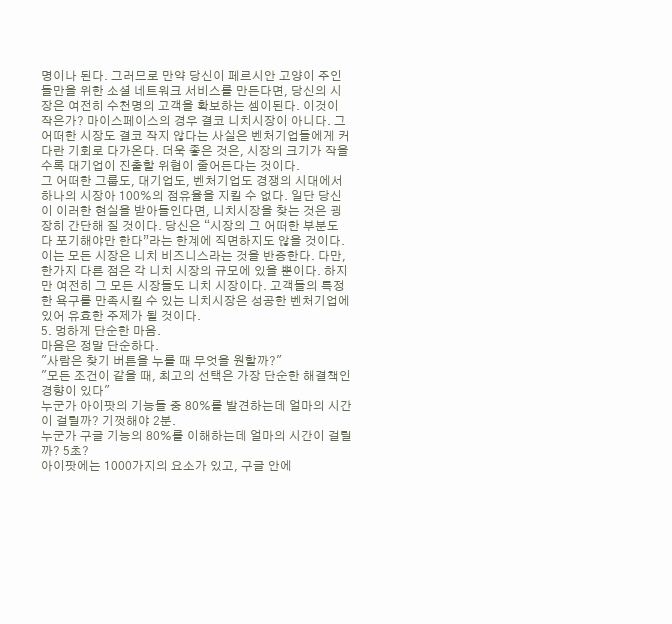명이나 된다. 그러므로 만약 당신이 페르시안 고양이 주인들만을 위한 소셜 네트워크 서비스를 만든다면, 당신의 시장은 여전히 수천명의 고객을 확보하는 셈이된다. 이것이 작은가? 마이스페이스의 경우 결코 니치시장이 아니다. 그 어떠한 시장도 결코 작지 않다는 사실은 벤처기업들에게 커다란 기회로 다가온다. 더욱 좋은 것은, 시장의 크기가 작을수록 대기업이 진출할 위협이 줄어든다는 것이다.
그 어떠한 그룹도, 대기업도, 벤처기업도 경쟁의 시대에서 하나의 시장아 100%의 점유율을 지킬 수 없다. 일단 당신이 이러한 현실을 받아들인다면, 니치시장을 찾는 것은 굉장히 간단해 질 것이다. 당신은 “시장의 그 어떠한 부분도 다 포기해야만 한다”라는 한계에 직면하지도 않을 것이다. 이는 모든 시장은 니치 비즈니스라는 것을 반증한다. 다만, 한가지 다른 점은 각 니치 시장의 규모에 있을 뿐이다. 하지만 여전히 그 모든 시장들도 니치 시장이다. 고객들의 특정한 욕구를 만족시킬 수 있는 니치시장은 성공한 벤처기업에 있어 유효한 주제가 될 것이다.
5. 멍하게 단순한 마음.
마음은 정말 단순하다.
"사람은 찾기 버튼을 누를 때 무엇을 원할까?"
"모든 조건이 같을 때, 최고의 선택은 가장 단순한 해결책인 경향이 있다"
누군가 아이팟의 기능들 중 80%를 발견하는데 얼마의 시간이 걸릴까? 기껏해야 2분.
누군가 구글 기능의 80%를 이해하는데 얼마의 시간이 걸릴까? 5초?
아이팟에는 1000가지의 요소가 있고, 구글 안에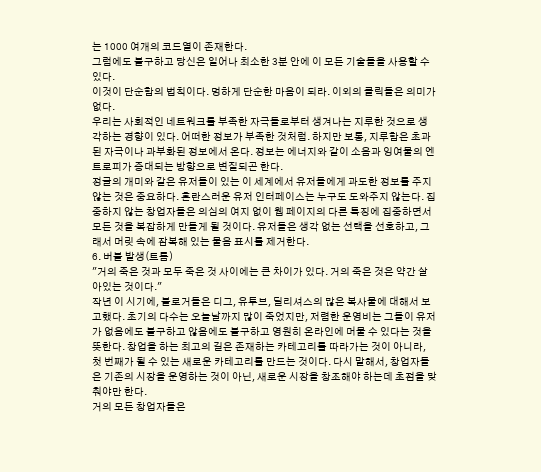는 1000 여개의 코드열이 존재한다.
그럼에도 불구하고 당신은 일어나 최소한 3분 안에 이 모든 기술들을 사용할 수 있다.
이것이 단순함의 법칙이다. 멍하게 단순한 마음이 되라. 이외의 클릭들은 의미가 없다.
우리는 사회적인 네트워크를 부족한 자극들로부터 생겨나는 지루한 것으로 생각하는 경향이 있다. 어떠한 정보가 부족한 것처럼. 하지만 보통, 지루함은 초과된 자극이나 과부화된 정보에서 온다. 정보는 에너지와 같이 소음과 잉여물의 엔트로피가 증대되는 방향으로 변질되곤 한다.
정글의 개미와 같은 유저들이 있는 이 세계에서 유저들에게 과도한 정보를 주지 않는 것은 중요하다. 혼란스러운 유저 인터페이스는 누구도 도와주지 않는다. 집중하지 않는 창업자들은 의심의 여지 없이 웹 페이지의 다른 특징에 집중하면서 모든 것을 복잡하게 만들게 될 것이다. 유저들은 생각 없는 선택을 선호하고, 그래서 머릿 속에 잠복해 있는 물음 표시를 제거한다.
6. 버블 발생(트름)
"거의 죽은 것과 모두 죽은 것 사이에는 큰 차이가 있다. 거의 죽은 것은 약간 살아있는 것이다."
작년 이 시기에, 블로거들은 디그, 유투브, 딜리셔스의 많은 복사물에 대해서 보고했다. 초기의 다수는 오늘날까지 많이 죽었지만, 저렴한 운영비는 그들이 유저가 없음에도 불구하고 않음에도 불구하고 영원히 온라인에 머물 수 있다는 것을 뜻한다. 창업을 하는 최고의 길은 존재하는 카테고리를 따라가는 것이 아니라, 첫 번째가 될 수 있는 새로운 카테고리를 만드는 것이다. 다시 말해서, 창업자들은 기존의 시장을 운영하는 것이 아닌, 새로운 시장을 창조해야 하는데 초점을 맞춰야만 한다.
거의 모든 창업자들은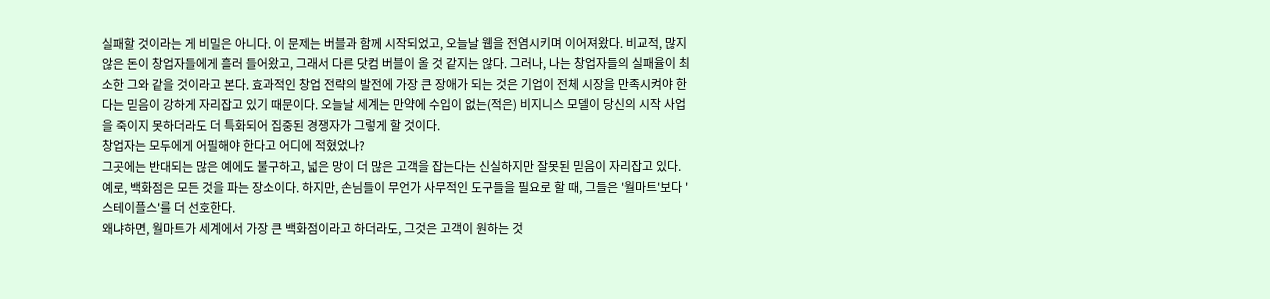실패할 것이라는 게 비밀은 아니다. 이 문제는 버블과 함께 시작되었고, 오늘날 웹을 전염시키며 이어져왔다. 비교적, 많지 않은 돈이 창업자들에게 흘러 들어왔고, 그래서 다른 닷컴 버블이 올 것 같지는 않다. 그러나, 나는 창업자들의 실패율이 최소한 그와 같을 것이라고 본다. 효과적인 창업 전략의 발전에 가장 큰 장애가 되는 것은 기업이 전체 시장을 만족시켜야 한다는 믿음이 강하게 자리잡고 있기 때문이다. 오늘날 세계는 만약에 수입이 없는(적은) 비지니스 모델이 당신의 시작 사업을 죽이지 못하더라도 더 특화되어 집중된 경쟁자가 그렇게 할 것이다.
창업자는 모두에게 어필해야 한다고 어디에 적혔었나?
그곳에는 반대되는 많은 예에도 불구하고, 넓은 망이 더 많은 고객을 잡는다는 신실하지만 잘못된 믿음이 자리잡고 있다. 예로, 백화점은 모든 것을 파는 장소이다. 하지만, 손님들이 무언가 사무적인 도구들을 필요로 할 때, 그들은 '월마트'보다 '스테이플스'를 더 선호한다.
왜냐하면, 월마트가 세계에서 가장 큰 백화점이라고 하더라도, 그것은 고객이 원하는 것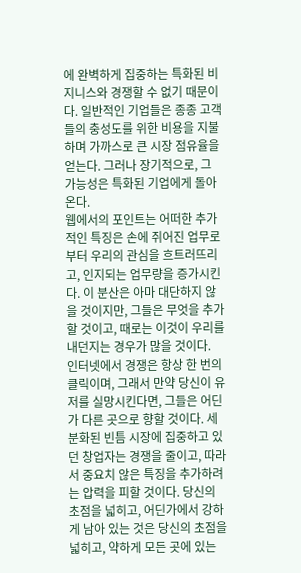에 완벽하게 집중하는 특화된 비지니스와 경쟁할 수 없기 때문이다. 일반적인 기업들은 종종 고객들의 충성도를 위한 비용을 지불하며 가까스로 큰 시장 점유율을 얻는다. 그러나 장기적으로, 그 가능성은 특화된 기업에게 돌아온다.
웹에서의 포인트는 어떠한 추가적인 특징은 손에 쥐어진 업무로부터 우리의 관심을 흐트러뜨리고, 인지되는 업무량을 증가시킨다. 이 분산은 아마 대단하지 않을 것이지만, 그들은 무엇을 추가 할 것이고, 때로는 이것이 우리를 내던지는 경우가 많을 것이다.
인터넷에서 경쟁은 항상 한 번의 클릭이며, 그래서 만약 당신이 유저를 실망시킨다면, 그들은 어딘가 다른 곳으로 향할 것이다. 세분화된 빈틈 시장에 집중하고 있던 창업자는 경쟁을 줄이고, 따라서 중요치 않은 특징을 추가하려는 압력을 피할 것이다. 당신의 초점을 넓히고, 어딘가에서 강하게 남아 있는 것은 당신의 초점을 넓히고, 약하게 모든 곳에 있는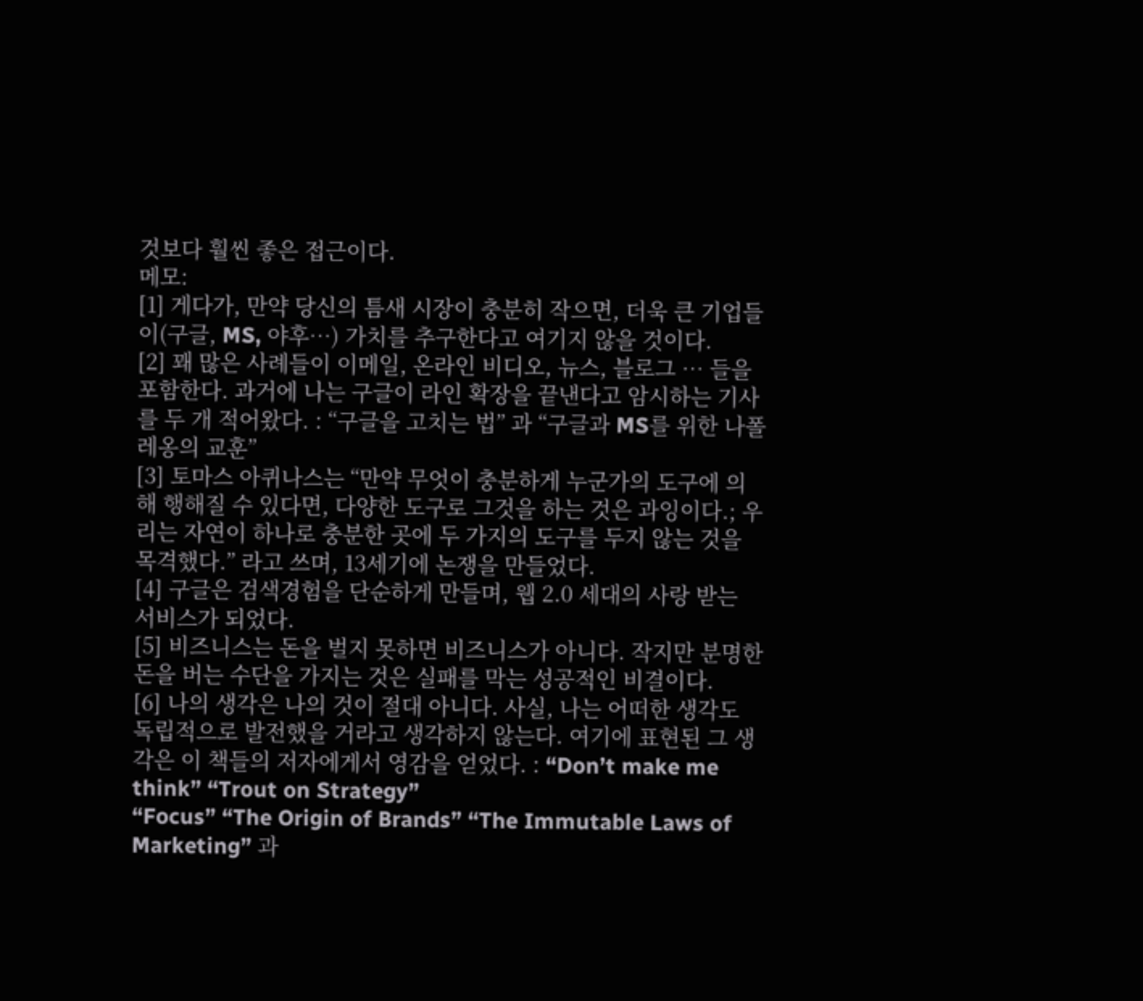것보다 훨씬 좋은 접근이다.
메모:
[1] 게다가, 만약 당신의 틈새 시장이 충분히 작으면, 더욱 큰 기업들이(구글, MS, 야후…) 가치를 추구한다고 여기지 않을 것이다.
[2] 꽤 많은 사례들이 이메일, 온라인 비디오, 뉴스, 블로그 … 들을 포함한다. 과거에 나는 구글이 라인 확장을 끝낸다고 암시하는 기사를 두 개 적어왔다. : “구글을 고치는 법” 과 “구글과 MS를 위한 나폴레옹의 교훈”
[3] 토마스 아퀴나스는 “만약 무엇이 충분하게 누군가의 도구에 의해 행해질 수 있다면, 다양한 도구로 그것을 하는 것은 과잉이다.; 우리는 자연이 하나로 충분한 곳에 두 가지의 도구를 두지 않는 것을 목격했다.” 라고 쓰며, 13세기에 논쟁을 만들었다.
[4] 구글은 검색경험을 단순하게 만들며, 웹 2.0 세대의 사랑 받는 서비스가 되었다.
[5] 비즈니스는 돈을 벌지 못하면 비즈니스가 아니다. 작지만 분명한 돈을 버는 수단을 가지는 것은 실패를 막는 성공적인 비결이다.
[6] 나의 생각은 나의 것이 절대 아니다. 사실, 나는 어떠한 생각도 독립적으로 발전했을 거라고 생각하지 않는다. 여기에 표현된 그 생각은 이 책들의 저자에게서 영감을 얻었다. : “Don’t make me think” “Trout on Strategy”
“Focus” “The Origin of Brands” “The Immutable Laws of Marketing” 과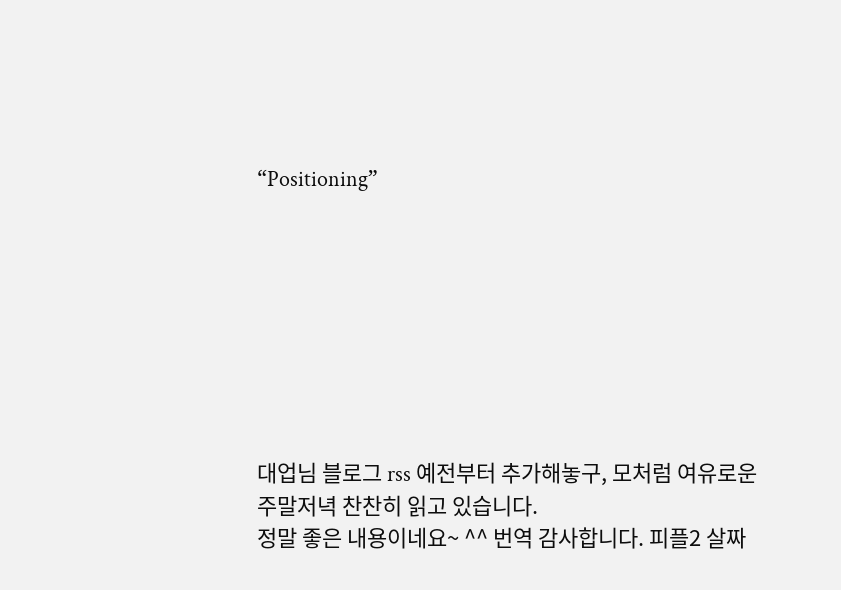“Positioning”








대업님 블로그 rss 예전부터 추가해놓구, 모처럼 여유로운 주말저녁 찬찬히 읽고 있습니다.
정말 좋은 내용이네요~ ^^ 번역 감사합니다. 피플2 살짜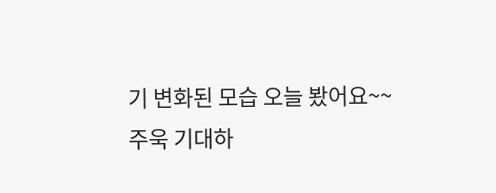기 변화된 모습 오늘 봤어요~~
주욱 기대하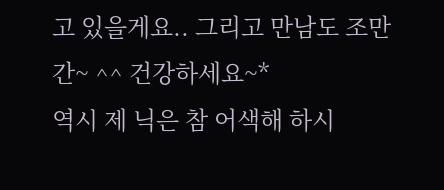고 있을게요.. 그리고 만남도 조만간~ ^^ 건강하세요~*
역시 제 닉은 참 어색해 하시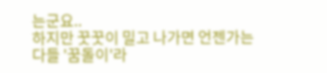는군요..
하지만 꿋꿋이 밀고 나가면 언젠가는 다들 '꿈돌이'라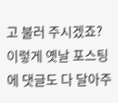고 불러 주시겠죠?
이렇게 옛날 포스팅에 댓글도 다 달아주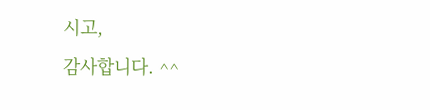시고,
감사합니다. ^^